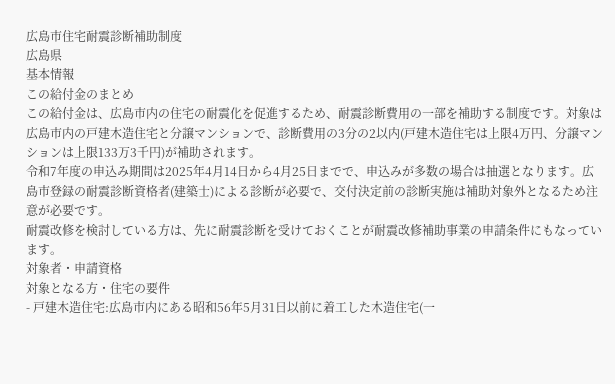広島市住宅耐震診断補助制度
広島県
基本情報
この給付金のまとめ
この給付金は、広島市内の住宅の耐震化を促進するため、耐震診断費用の一部を補助する制度です。対象は広島市内の戸建木造住宅と分譲マンションで、診断費用の3分の2以内(戸建木造住宅は上限4万円、分譲マンションは上限133万3千円)が補助されます。
令和7年度の申込み期間は2025年4月14日から4月25日までで、申込みが多数の場合は抽選となります。広島市登録の耐震診断資格者(建築士)による診断が必要で、交付決定前の診断実施は補助対象外となるため注意が必要です。
耐震改修を検討している方は、先に耐震診断を受けておくことが耐震改修補助事業の申請条件にもなっています。
対象者・申請資格
対象となる方・住宅の要件
- 戸建木造住宅:広島市内にある昭和56年5月31日以前に着工した木造住宅(一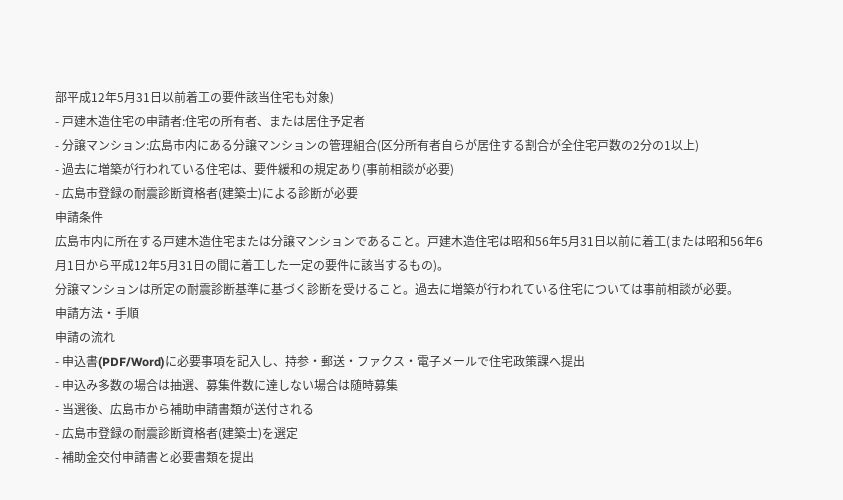部平成12年5月31日以前着工の要件該当住宅も対象)
- 戸建木造住宅の申請者:住宅の所有者、または居住予定者
- 分譲マンション:広島市内にある分譲マンションの管理組合(区分所有者自らが居住する割合が全住宅戸数の2分の1以上)
- 過去に増築が行われている住宅は、要件緩和の規定あり(事前相談が必要)
- 広島市登録の耐震診断資格者(建築士)による診断が必要
申請条件
広島市内に所在する戸建木造住宅または分譲マンションであること。戸建木造住宅は昭和56年5月31日以前に着工(または昭和56年6月1日から平成12年5月31日の間に着工した一定の要件に該当するもの)。
分譲マンションは所定の耐震診断基準に基づく診断を受けること。過去に増築が行われている住宅については事前相談が必要。
申請方法・手順
申請の流れ
- 申込書(PDF/Word)に必要事項を記入し、持参・郵送・ファクス・電子メールで住宅政策課へ提出
- 申込み多数の場合は抽選、募集件数に達しない場合は随時募集
- 当選後、広島市から補助申請書類が送付される
- 広島市登録の耐震診断資格者(建築士)を選定
- 補助金交付申請書と必要書類を提出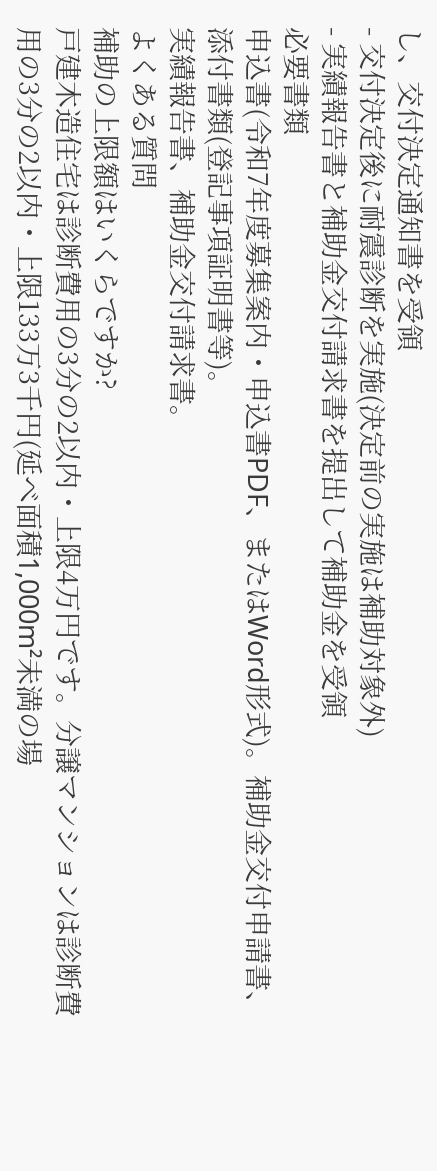し、交付決定通知書を受領
- 交付決定後に耐震診断を実施(決定前の実施は補助対象外)
- 実績報告書と補助金交付請求書を提出して補助金を受領
必要書類
申込書(令和7年度募集案内・申込書PDF、またはWord形式)。補助金交付申請書、添付書類(登記事項証明書等)。
実績報告書、補助金交付請求書。
よくある質問
補助の上限額はいくらですか?
戸建木造住宅は診断費用の3分の2以内・上限4万円です。分譲マンションは診断費用の3分の2以内・上限133万3千円(延べ面積1,000m²未満の場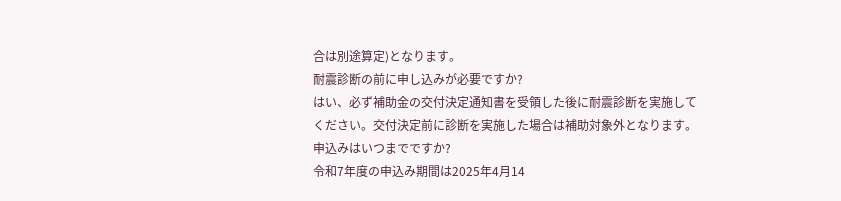合は別途算定)となります。
耐震診断の前に申し込みが必要ですか?
はい、必ず補助金の交付決定通知書を受領した後に耐震診断を実施してください。交付決定前に診断を実施した場合は補助対象外となります。
申込みはいつまでですか?
令和7年度の申込み期間は2025年4月14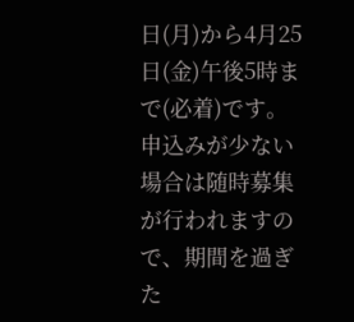日(月)から4月25日(金)午後5時まで(必着)です。申込みが少ない場合は随時募集が行われますので、期間を過ぎた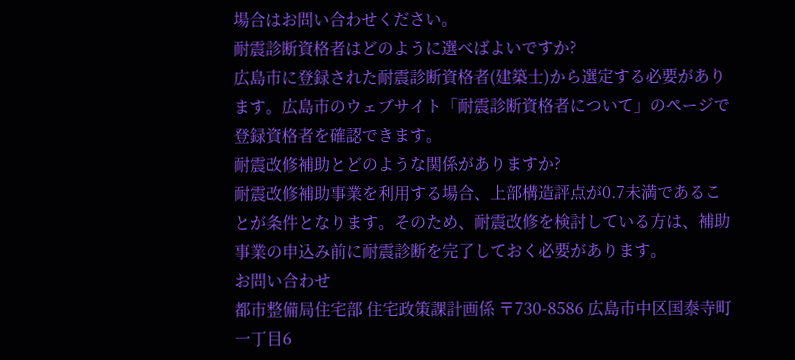場合はお問い合わせください。
耐震診断資格者はどのように選べばよいですか?
広島市に登録された耐震診断資格者(建築士)から選定する必要があります。広島市のウェブサイト「耐震診断資格者について」のページで登録資格者を確認できます。
耐震改修補助とどのような関係がありますか?
耐震改修補助事業を利用する場合、上部構造評点が0.7未満であることが条件となります。そのため、耐震改修を検討している方は、補助事業の申込み前に耐震診断を完了しておく必要があります。
お問い合わせ
都市整備局住宅部 住宅政策課計画係 〒730-8586 広島市中区国泰寺町一丁目6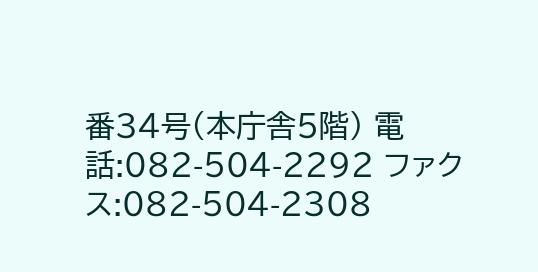番34号(本庁舎5階) 電話:082-504-2292 ファクス:082-504-2308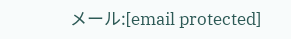メール:[email protected]